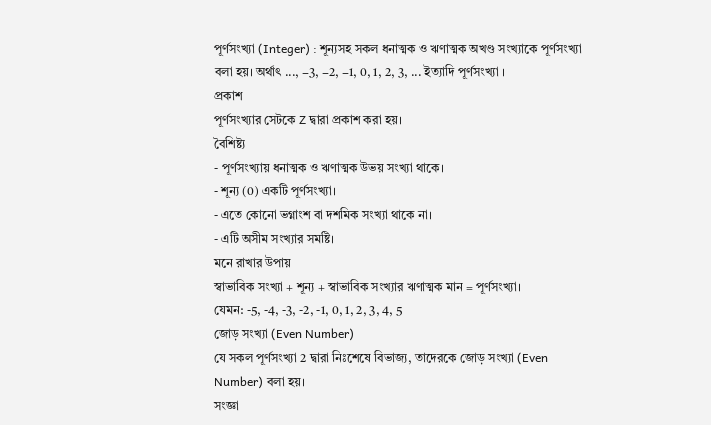পূর্ণসংখ্যা (Integer) : শূন্যসহ সকল ধনাত্মক ও ঋণাত্মক অখণ্ড সংখ্যাকে পূর্ণসংখ্যা বলা হয়। অর্থাৎ ..., −3, −2, −1, 0, 1, 2, 3, ... ইত্যাদি পূর্ণসংখ্যা ।
প্রকাশ
পূর্ণসংখ্যার সেটকে Z দ্বারা প্রকাশ করা হয়।
বৈশিষ্ট্য
- পূর্ণসংখ্যায় ধনাত্মক ও ঋণাত্মক উভয় সংখ্যা থাকে।
- শূন্য (0) একটি পূর্ণসংখ্যা।
- এতে কোনো ভগ্নাংশ বা দশমিক সংখ্যা থাকে না।
- এটি অসীম সংখ্যার সমষ্টি।
মনে রাখার উপায়
স্বাভাবিক সংখ্যা + শূন্য + স্বাভাবিক সংখ্যার ঋণাত্মক মান = পূর্ণসংখ্যা।
যেমন: -5, -4, -3, -2, -1, 0, 1, 2, 3, 4, 5
জোড় সংখ্যা (Even Number)
যে সকল পূর্ণসংখ্যা 2 দ্বারা নিঃশেষে বিভাজ্য, তাদেরকে জোড় সংখ্যা (Even Number) বলা হয়।
সংজ্ঞা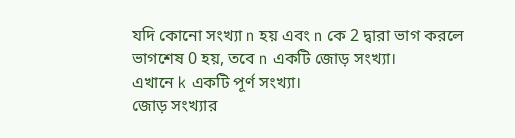যদি কোনো সংখ্যা n হয় এবং n কে 2 দ্বারা ভাগ করলে ভাগশেষ 0 হয়, তবে n একটি জোড় সংখ্যা।
এখানে k একটি পূর্ণ সংখ্যা।
জোড় সংখ্যার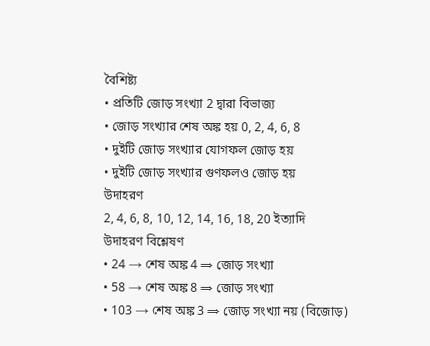বৈশিষ্ট্য
• প্রতিটি জোড় সংখ্যা 2 দ্বারা বিভাজ্য
• জোড় সংখ্যার শেষ অঙ্ক হয় 0, 2, 4, 6, 8
• দুইটি জোড় সংখ্যার যোগফল জোড় হয়
• দুইটি জোড় সংখ্যার গুণফলও জোড় হয়
উদাহরণ
2, 4, 6, 8, 10, 12, 14, 16, 18, 20 ইত্যাদি
উদাহরণ বিশ্লেষণ
• 24 → শেষ অঙ্ক 4 ⇒ জোড় সংখ্যা
• 58 → শেষ অঙ্ক 8 ⇒ জোড় সংখ্যা
• 103 → শেষ অঙ্ক 3 ⇒ জোড় সংখ্যা নয় (বিজোড়)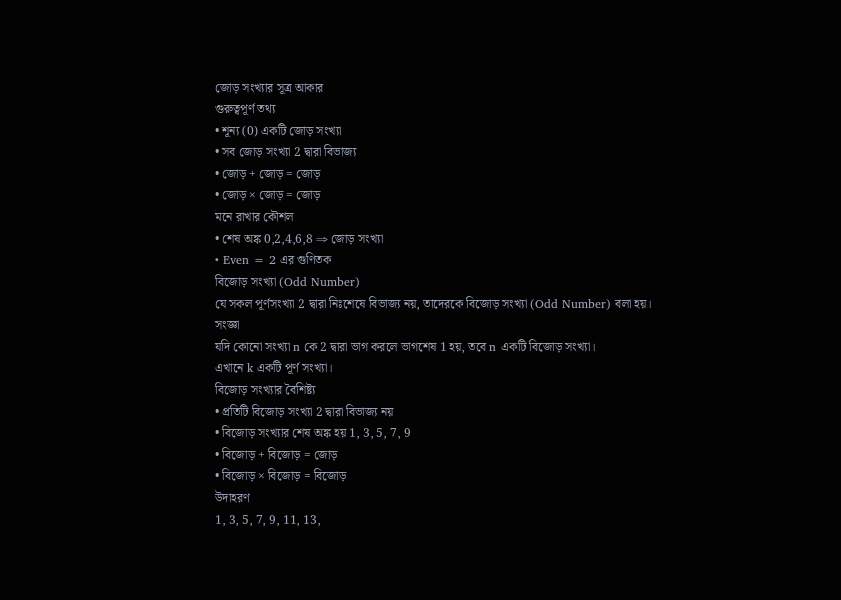জোড় সংখ্যার সূত্র আকার
গুরুত্বপূর্ণ তথ্য
• শূন্য (0) একটি জোড় সংখ্যা
• সব জোড় সংখ্যা 2 দ্বারা বিভাজ্য
• জোড় + জোড় = জোড়
• জোড় × জোড় = জোড়
মনে রাখার কৌশল
• শেষ অঙ্ক 0,2,4,6,8 ⇒ জোড় সংখ্যা
• Even = 2 এর গুণিতক
বিজোড় সংখ্যা (Odd Number)
যে সকল পূর্ণসংখ্যা 2 দ্বারা নিঃশেষে বিভাজ্য নয়, তাদেরকে বিজোড় সংখ্যা (Odd Number) বলা হয়।
সংজ্ঞা
যদি কোনো সংখ্যা n কে 2 দ্বারা ভাগ করলে ভাগশেষ 1 হয়, তবে n একটি বিজোড় সংখ্যা।
এখানে k একটি পূর্ণ সংখ্যা।
বিজোড় সংখ্যার বৈশিষ্ট্য
• প্রতিটি বিজোড় সংখ্যা 2 দ্বারা বিভাজ্য নয়
• বিজোড় সংখ্যার শেষ অঙ্ক হয় 1, 3, 5, 7, 9
• বিজোড় + বিজোড় = জোড়
• বিজোড় × বিজোড় = বিজোড়
উদাহরণ
1, 3, 5, 7, 9, 11, 13,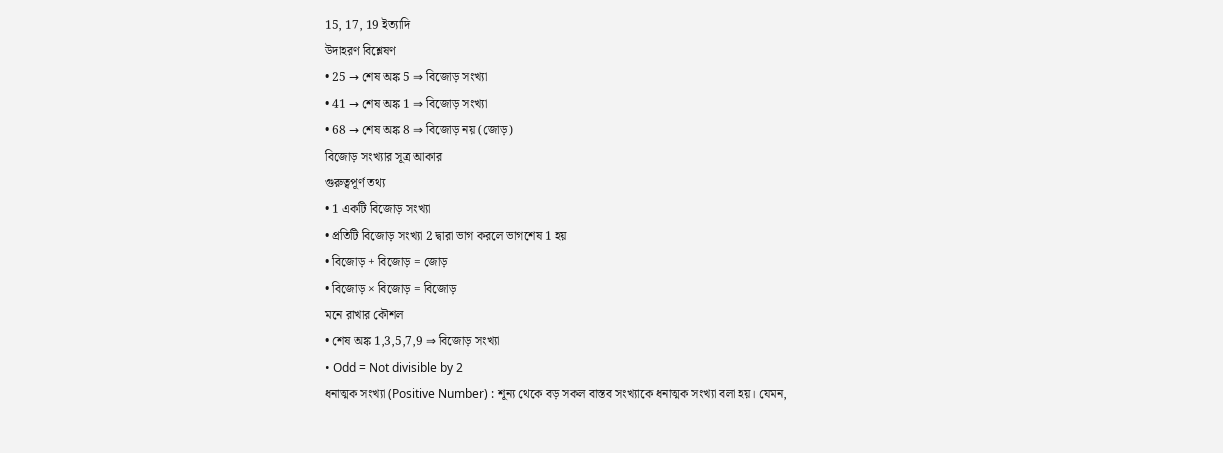15, 17, 19 ইত্যাদি
উদাহরণ বিশ্লেষণ
• 25 → শেষ অঙ্ক 5 ⇒ বিজোড় সংখ্যা
• 41 → শেষ অঙ্ক 1 ⇒ বিজোড় সংখ্যা
• 68 → শেষ অঙ্ক 8 ⇒ বিজোড় নয় (জোড়)
বিজোড় সংখ্যার সূত্র আকার
গুরুত্বপূর্ণ তথ্য
• 1 একটি বিজোড় সংখ্যা
• প্রতিটি বিজোড় সংখ্যা 2 দ্বারা ভাগ করলে ভাগশেষ 1 হয়
• বিজোড় + বিজোড় = জোড়
• বিজোড় × বিজোড় = বিজোড়
মনে রাখার কৌশল
• শেষ অঙ্ক 1,3,5,7,9 ⇒ বিজোড় সংখ্যা
• Odd = Not divisible by 2
ধনাত্মক সংখ্যা (Positive Number) : শূন্য থেকে বড় সকল বাস্তব সংখ্যাকে ধনাত্মক সংখ্যা বলা হয়। যেমন,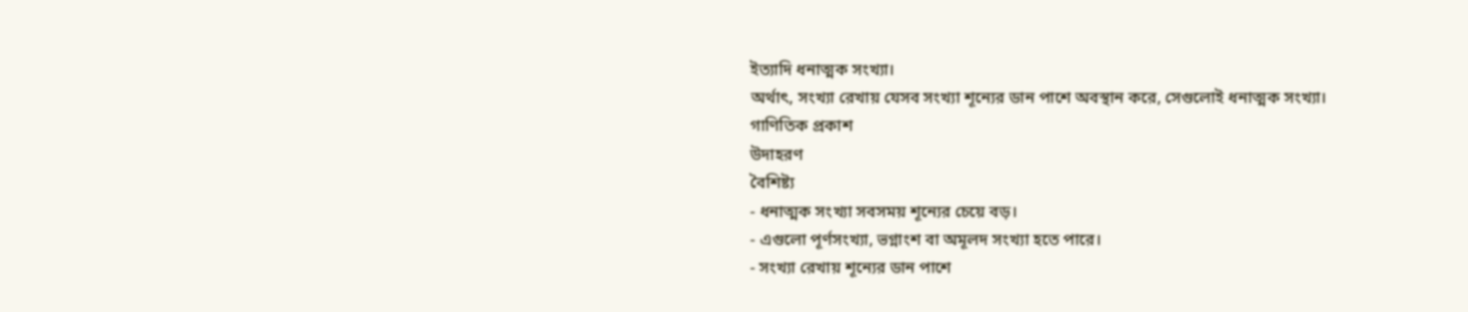ইত্যাদি ধনাত্মক সংখ্যা।
অর্থাৎ, সংখ্যা রেখায় যেসব সংখ্যা শূন্যের ডান পাশে অবস্থান করে, সেগুলোই ধনাত্মক সংখ্যা।
গাণিতিক প্রকাশ
উদাহরণ
বৈশিষ্ট্য
- ধনাত্মক সংখ্যা সবসময় শূন্যের চেয়ে বড়।
- এগুলো পূর্ণসংখ্যা, ভগ্নাংশ বা অমূলদ সংখ্যা হতে পারে।
- সংখ্যা রেখায় শূন্যের ডান পাশে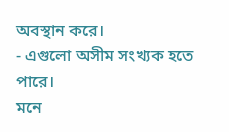অবস্থান করে।
- এগুলো অসীম সংখ্যক হতে পারে।
মনে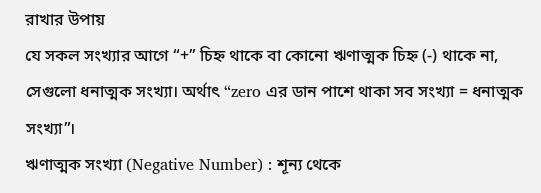রাখার উপায়
যে সকল সংখ্যার আগে “+” চিহ্ন থাকে বা কোনো ঋণাত্মক চিহ্ন (-) থাকে না, সেগুলো ধনাত্মক সংখ্যা। অর্থাৎ “zero এর ডান পাশে থাকা সব সংখ্যা = ধনাত্মক সংখ্যা”।
ঋণাত্মক সংখ্যা (Negative Number) : শূন্য থেকে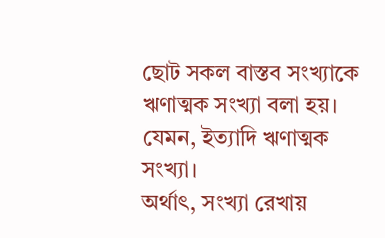ছোট সকল বাস্তব সংখ্যাকে ঋণাত্মক সংখ্যা বলা হয়। যেমন, ইত্যাদি ঋণাত্মক সংখ্যা।
অর্থাৎ, সংখ্যা রেখায়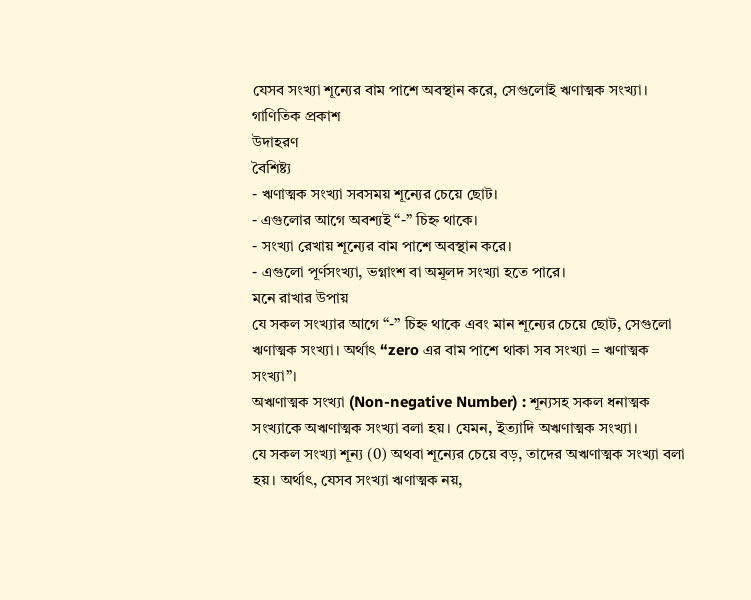যেসব সংখ্যা শূন্যের বাম পাশে অবস্থান করে, সেগুলোই ঋণাত্মক সংখ্যা।
গাণিতিক প্রকাশ
উদাহরণ
বৈশিষ্ট্য
- ঋণাত্মক সংখ্যা সবসময় শূন্যের চেয়ে ছোট।
- এগুলোর আগে অবশ্যই “-” চিহ্ন থাকে।
- সংখ্যা রেখায় শূন্যের বাম পাশে অবস্থান করে।
- এগুলো পূর্ণসংখ্যা, ভগ্নাংশ বা অমূলদ সংখ্যা হতে পারে।
মনে রাখার উপায়
যে সকল সংখ্যার আগে “-” চিহ্ন থাকে এবং মান শূন্যের চেয়ে ছোট, সেগুলো ঋণাত্মক সংখ্যা। অর্থাৎ “zero এর বাম পাশে থাকা সব সংখ্যা = ঋণাত্মক সংখ্যা”।
অঋণাত্মক সংখ্যা (Non-negative Number) : শূন্যসহ সকল ধনাত্মক সংখ্যাকে অঋণাত্মক সংখ্যা বলা হয়। যেমন, ইত্যাদি অঋণাত্মক সংখ্যা।
যে সকল সংখ্যা শূন্য (0) অথবা শূন্যের চেয়ে বড়, তাদের অঋণাত্মক সংখ্যা বলা হয়। অর্থাৎ, যেসব সংখ্যা ঋণাত্মক নয়,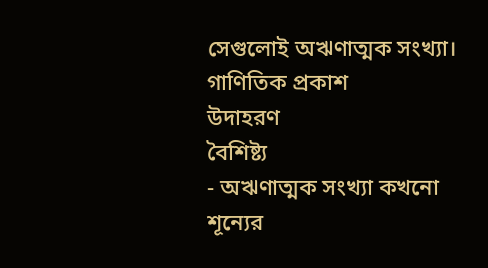সেগুলোই অঋণাত্মক সংখ্যা।
গাণিতিক প্রকাশ
উদাহরণ
বৈশিষ্ট্য
- অঋণাত্মক সংখ্যা কখনো শূন্যের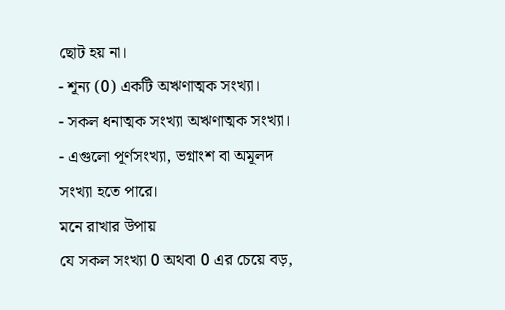ছোট হয় না।
- শূন্য (0) একটি অঋণাত্মক সংখ্যা।
- সকল ধনাত্মক সংখ্যা অঋণাত্মক সংখ্যা।
- এগুলো পূর্ণসংখ্যা, ভগ্নাংশ বা অমূলদ সংখ্যা হতে পারে।
মনে রাখার উপায়
যে সকল সংখ্যা 0 অথবা 0 এর চেয়ে বড়,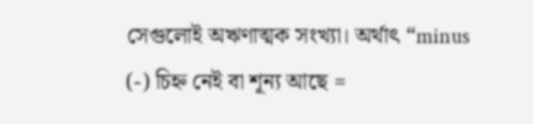সেগুলোই অঋণাত্মক সংখ্যা। অর্থাৎ “minus (-) চিহ্ন নেই বা শূন্য আছে =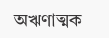অঋণাত্মক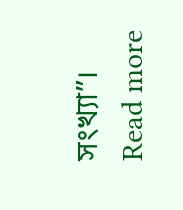সংখ্যা”।
Read more